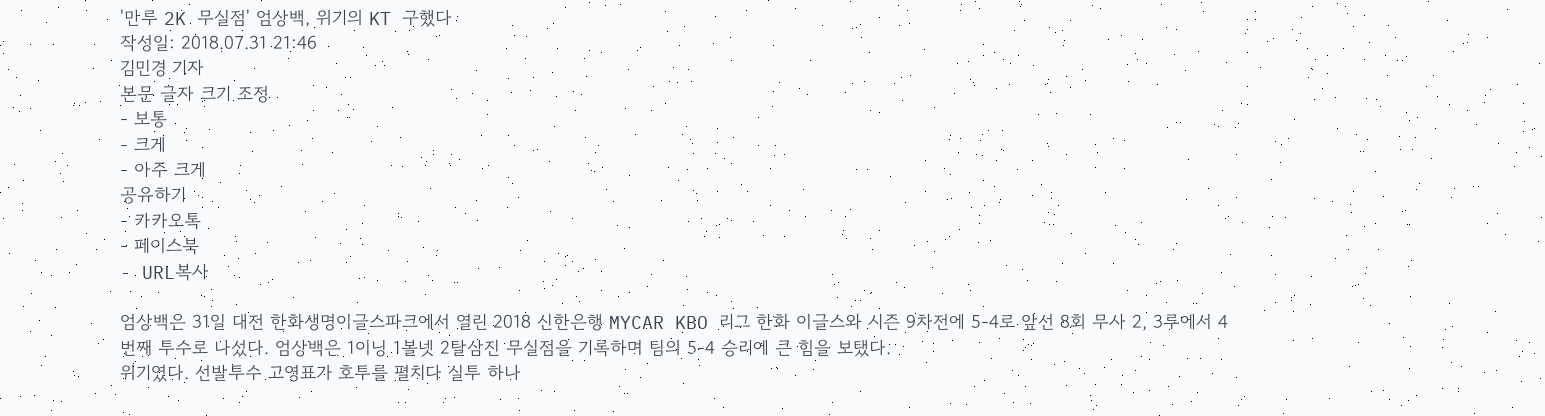'만루 2K 무실점' 엄상백, 위기의 KT 구했다
작성일: 2018.07.31 21:46
김민경 기자
본문 글자 크기 조정
- 보통
- 크게
- 아주 크게
공유하기
- 카카오톡
- 페이스북
- URL복사

엄상백은 31일 대전 한화생명이글스파크에서 열린 2018 신한은행 MYCAR KBO 리그 한화 이글스와 시즌 9차전에 5-4로 앞선 8회 무사 2, 3루에서 4번째 투수로 나섰다. 엄상백은 1이닝 1볼넷 2탈삼진 무실점을 기록하며 팀의 5-4 승리에 큰 힘을 보탰다.
위기였다. 선발투수 고영표가 호투를 펼치다 실투 하나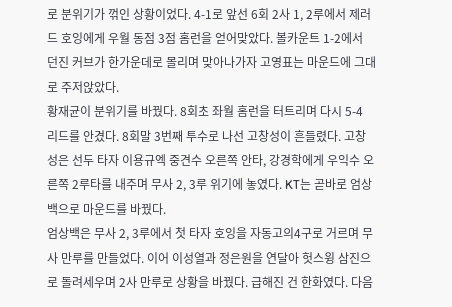로 분위기가 꺾인 상황이었다. 4-1로 앞선 6회 2사 1, 2루에서 제러드 호잉에게 우월 동점 3점 홈런을 얻어맞았다. 볼카운트 1-2에서 던진 커브가 한가운데로 몰리며 맞아나가자 고영표는 마운드에 그대로 주저앉았다.
황재균이 분위기를 바꿨다. 8회초 좌월 홈런을 터트리며 다시 5-4 리드를 안겼다. 8회말 3번째 투수로 나선 고창성이 흔들렸다. 고창성은 선두 타자 이용규엑 중견수 오른쪽 안타, 강경학에게 우익수 오른쪽 2루타를 내주며 무사 2, 3루 위기에 놓였다. KT는 곧바로 엄상백으로 마운드를 바꿨다.
엄상백은 무사 2, 3루에서 첫 타자 호잉을 자동고의4구로 거르며 무사 만루를 만들었다. 이어 이성열과 정은원을 연달아 헛스윙 삼진으로 돌려세우며 2사 만루로 상황을 바꿨다. 급해진 건 한화였다. 다음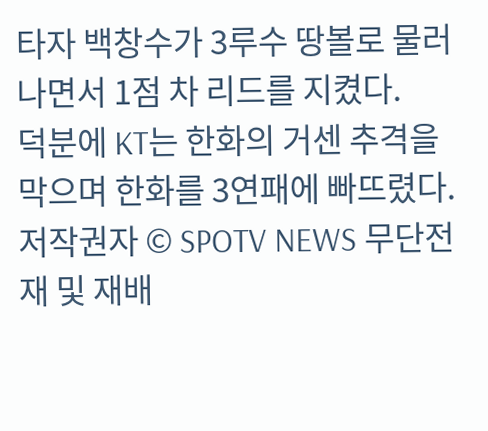타자 백창수가 3루수 땅볼로 물러나면서 1점 차 리드를 지켰다.
덕분에 KT는 한화의 거센 추격을 막으며 한화를 3연패에 빠뜨렸다.
저작권자 © SPOTV NEWS 무단전재 및 재배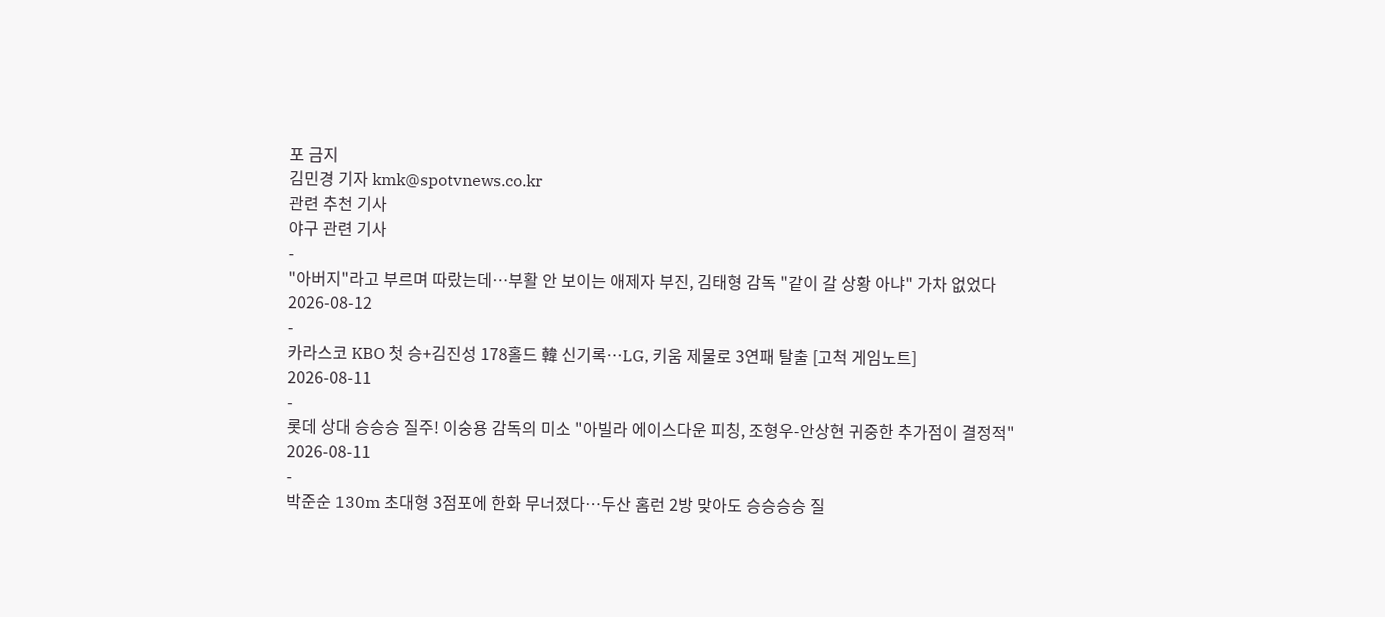포 금지
김민경 기자 kmk@spotvnews.co.kr
관련 추천 기사
야구 관련 기사
-
"아버지"라고 부르며 따랐는데…부활 안 보이는 애제자 부진, 김태형 감독 "같이 갈 상황 아냐" 가차 없었다
2026-08-12
-
카라스코 KBO 첫 승+김진성 178홀드 韓 신기록…LG, 키움 제물로 3연패 탈출 [고척 게임노트]
2026-08-11
-
롯데 상대 승승승 질주! 이숭용 감독의 미소 "아빌라 에이스다운 피칭, 조형우-안상현 귀중한 추가점이 결정적"
2026-08-11
-
박준순 130m 초대형 3점포에 한화 무너졌다…두산 홈런 2방 맞아도 승승승승 질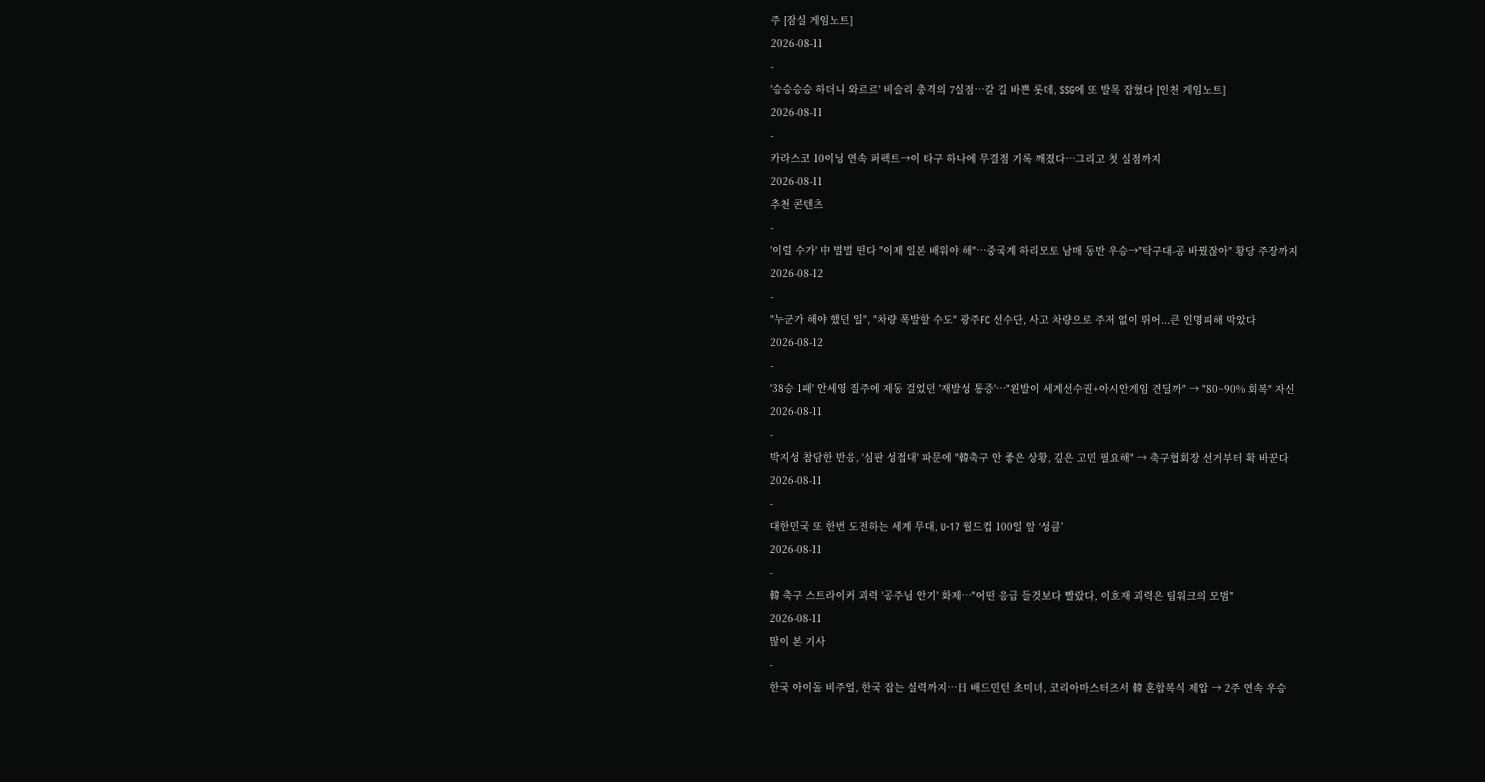주 [잠실 게임노트]
2026-08-11
-
'승승승승 하더니 와르르' 비슬리 충격의 7실점…갈 길 바쁜 롯데, SSG에 또 발목 잡혔다 [인천 게임노트]
2026-08-11
-
카라스코 10이닝 연속 퍼펙트→이 타구 하나에 무결점 기록 깨졌다…그리고 첫 실점까지
2026-08-11
추천 콘텐츠
-
'이럴 수가' 中 벌벌 떤다 "이제 일본 배워야 해"…중국계 하리모토 남매 동반 우승→"탁구대-공 바꿨잖아" 황당 주장까지
2026-08-12
-
"누군가 해야 했던 일", "차량 폭발할 수도" 광주FC 선수단, 사고 차량으로 주저 없이 뛰어...큰 인명피해 막았다
2026-08-12
-
'38승 1패' 안세영 질주에 제동 걸었던 '재발성 통증'…"왼발이 세계선수권+아시안게임 견딜까" → "80~90% 회복" 자신
2026-08-11
-
박지성 참담한 반응, '심판 성접대' 파문에 "韓축구 안 좋은 상황, 깊은 고민 필요해" → 축구협회장 선거부터 확 바꾼다
2026-08-11
-
대한민국 또 한번 도전하는 세계 무대, U-17 월드컵 100일 앞 ‘성큼’
2026-08-11
-
韓 축구 스트라이커 괴력 '공주님 안기' 화제…"어떤 응급 들것보다 빨랐다, 이호재 괴력은 팀워크의 모범"
2026-08-11
많이 본 기사
-
한국 아이돌 비주얼, 한국 잡는 실력까지…日 배드민턴 초미녀, 코리아마스터즈서 韓 혼합복식 제압 → 2주 연속 우승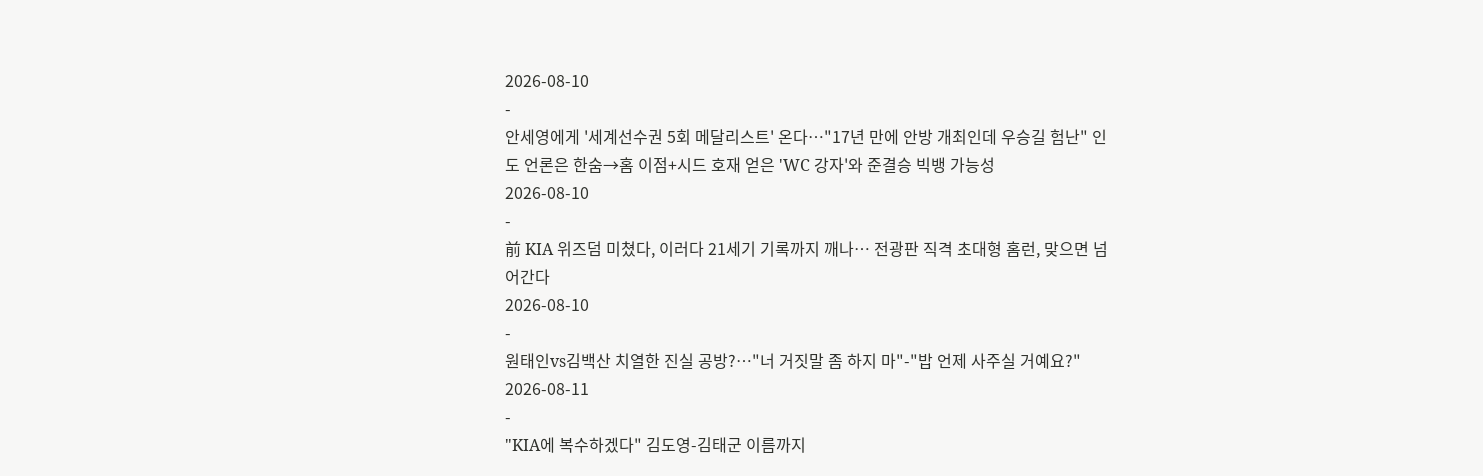2026-08-10
-
안세영에게 '세계선수권 5회 메달리스트' 온다…"17년 만에 안방 개최인데 우승길 험난" 인도 언론은 한숨→홈 이점+시드 호재 얻은 'WC 강자'와 준결승 빅뱅 가능성
2026-08-10
-
前 KIA 위즈덤 미쳤다, 이러다 21세기 기록까지 깨나… 전광판 직격 초대형 홈런, 맞으면 넘어간다
2026-08-10
-
원태인vs김백산 치열한 진실 공방?…"너 거짓말 좀 하지 마"-"밥 언제 사주실 거예요?"
2026-08-11
-
"KIA에 복수하겠다" 김도영-김태군 이름까지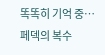똑똑히 기억 중…페덱의 복수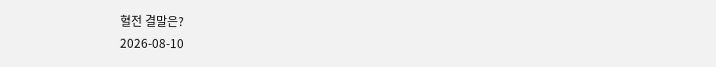혈전 결말은?
2026-08-10